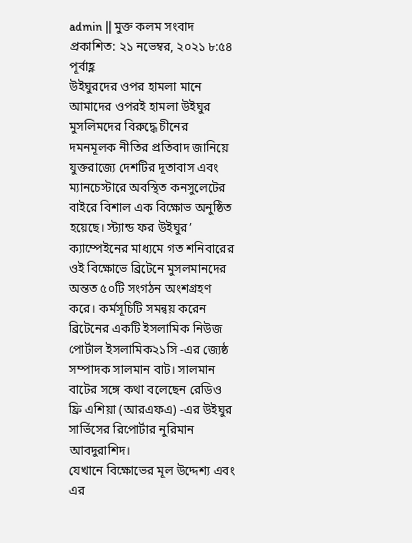admin || মুক্ত কলম সংবাদ
প্রকাশিত: ২১ নভেম্বর, ২০২১ ৮:৫৪ পূর্বাহ্ণ
উইঘুরদের ওপর হামলা মানে আমাদের ওপরই হামলা উইঘুর মুসলিমদের বিরুদ্ধে চীনের দমনমূলক নীতির প্রতিবাদ জানিয়ে যুক্তরাজ্যে দেশটির দূতাবাস এবং ম্যানচেস্টারে অবস্থিত কনসুলেটের বাইরে বিশাল এক বিক্ষোভ অনুষ্ঠিত হয়েছে। স্ট্যান্ড ফর উইঘুর’ ক্যাম্পেইনের মাধ্যমে গত শনিবারের ওই বিক্ষোভে ব্রিটেনে মুসলমানদের অন্তত ৫০টি সংগঠন অংশগ্রহণ করে। কর্মসূচিটি সমন্বয় করেন ব্রিটেনের একটি ইসলামিক নিউজ পোর্টাল ইসলামিক২১সি -এর জ্যেষ্ঠ সম্পাদক সালমান বাট। সালমান বাটের সঙ্গে কথা বলেছেন রেডিও ফ্রি এশিয়া (আরএফএ) -এর উইঘুর সার্ভিসের রিপোর্টার নুরিমান আবদুরাশিদ।
যেখানে বিক্ষোভের মূল উদ্দেশ্য এবং এর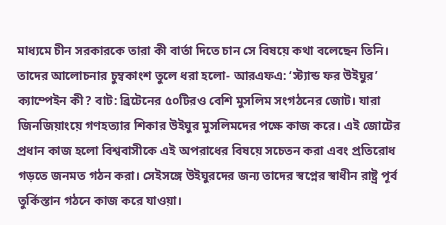মাধ্যমে চীন সরকারকে তারা কী বার্তা দিতে চান সে বিষয়ে কথা বলেছেন তিনি। তাদের আলোচনার চুম্বকাংশ তুলে ধরা হলো- আরএফএ: ‘স্ট্যান্ড ফর উইঘুর’ ক্যাম্পেইন কী? বাট: ব্রিটেনের ৫০টিরও বেশি মুসলিম সংগঠনের জোট। যারা জিনজিয়াংয়ে গণহত্যার শিকার উইঘুর মুসলিমদের পক্ষে কাজ করে। এই জোটের প্রধান কাজ হলো বিশ্ববাসীকে এই অপরাধের বিষয়ে সচেতন করা এবং প্রতিরোধ গড়তে জনমত গঠন করা। সেইসঙ্গে উইঘুরদের জন্য তাদের স্বপ্নের স্বাধীন রাষ্ট্র পূর্ব তুর্কিস্তান গঠনে কাজ করে যাওয়া।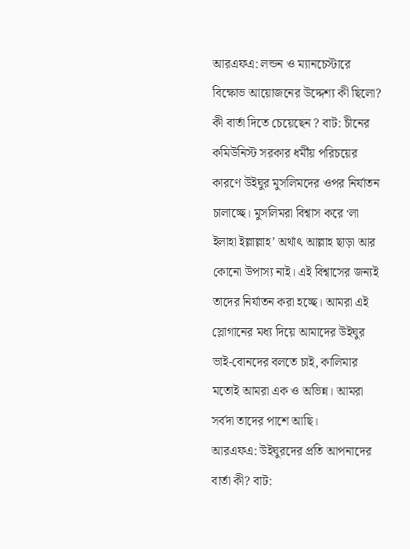আরএফএ: লন্ডন ও ম্যানচেস্টারে বিক্ষোভ আয়োজনের উদ্দেশ্য কী ছিলো? কী বার্তা দিতে চেয়েছেন ? বাট: চীনের কমিউনিস্ট সরকার ধর্মীয় পরিচয়ের কারণে উইঘুর মুসলিমদের ওপর নির্যাতন চালাচ্ছে। মুসলিমরা বিশ্বাস করে ‘লা ইলাহা ইল্লাল্লাহ’ অর্থাৎ আল্লাহ ছাড়া আর কোনো উপাস্য নাই। এই বিশ্বাসের জন্যই তাদের নির্যাতন করা হচ্ছে। আমরা এই স্লোগানের মধ্য দিয়ে আমাদের উইঘুর ভাই-বোনদের বলতে চাই, কালিমার মতোই আমরা এক ও অভিন্ন। আমরা সর্বদা তাদের পাশে আছি।
আরএফএ: উইঘুরদের প্রতি আপনাদের বার্তা কী? বাট: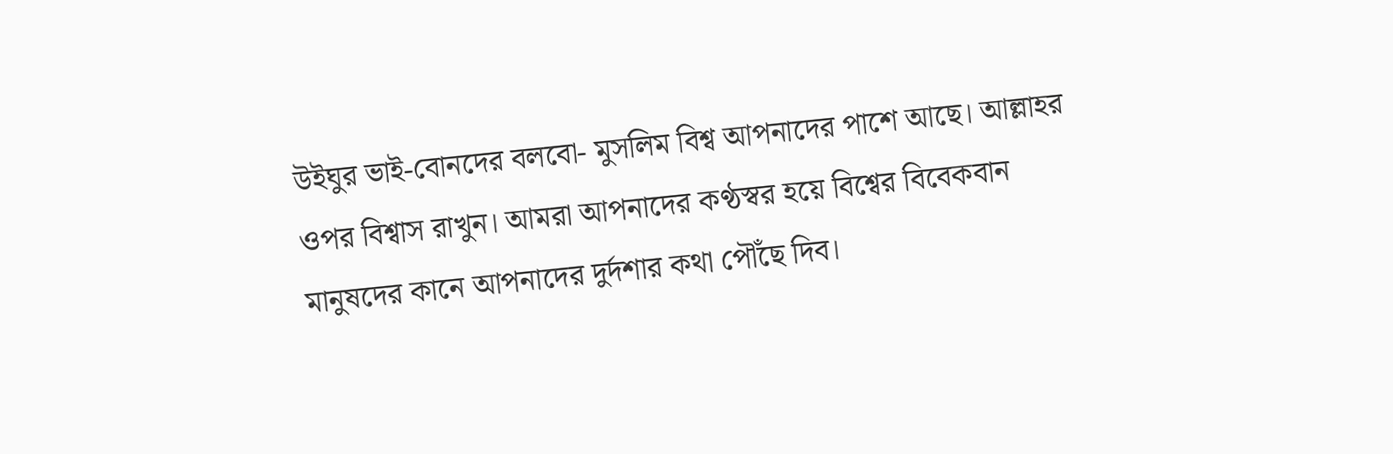উইঘুর ভাই-বোনদের বলবো- মুসলিম বিশ্ব আপনাদের পাশে আছে। আল্লাহর ওপর বিশ্বাস রাখুন। আমরা আপনাদের কণ্ঠস্বর হয়ে বিশ্বের বিবেকবান মানুষদের কানে আপনাদের দুর্দশার কথা পৌঁছে দিব।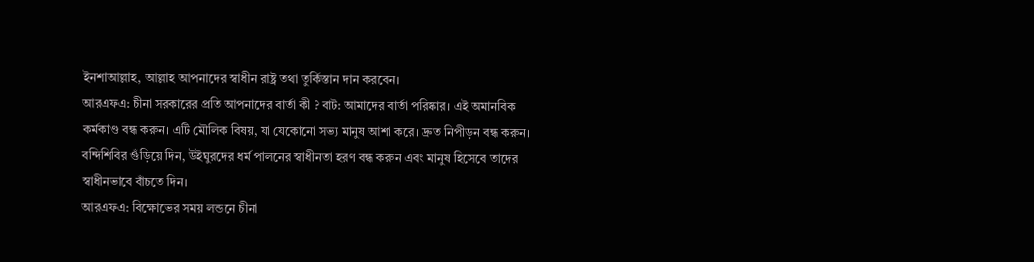ইনশাআল্লাহ, আল্লাহ আপনাদের স্বাধীন রাষ্ট্র তথা তুর্কিস্তান দান করবেন।
আরএফএ: চীনা সরকারের প্রতি আপনাদের বার্তা কী ? বাট: আমাদের বার্তা পরিষ্কার। এই অমানবিক কর্মকাণ্ড বন্ধ করুন। এটি মৌলিক বিষয়, যা যেকোনো সভ্য মানুষ আশা করে। দ্রুত নিপীড়ন বন্ধ করুন। বন্দিশিবির গুঁড়িয়ে দিন, উইঘুরদের ধর্ম পালনের স্বাধীনতা হরণ বন্ধ করুন এবং মানুষ হিসেবে তাদের স্বাধীনভাবে বাঁচতে দিন।
আরএফএ: বিক্ষোভের সময় লন্ডনে চীনা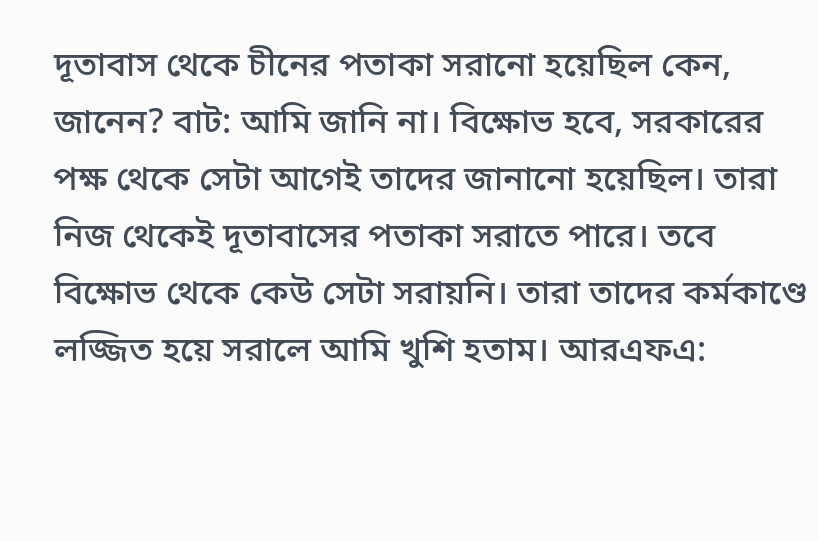দূতাবাস থেকে চীনের পতাকা সরানো হয়েছিল কেন, জানেন? বাট: আমি জানি না। বিক্ষোভ হবে, সরকারের পক্ষ থেকে সেটা আগেই তাদের জানানো হয়েছিল। তারা নিজ থেকেই দূতাবাসের পতাকা সরাতে পারে। তবে বিক্ষোভ থেকে কেউ সেটা সরায়নি। তারা তাদের কর্মকাণ্ডে লজ্জিত হয়ে সরালে আমি খুশি হতাম। আরএফএ: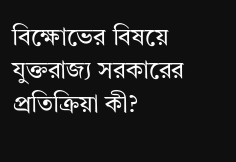বিক্ষোভের বিষয়ে যুক্তরাজ্য সরকারের প্রতিক্রিয়া কী?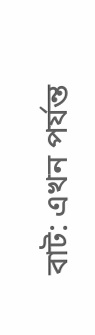বাট: এখন পর্যন্ত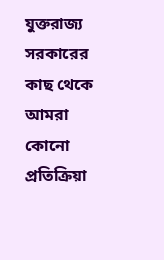যুক্তরাজ্য সরকারের কাছ থেকে আমরা কোনো প্রতিক্রিয়া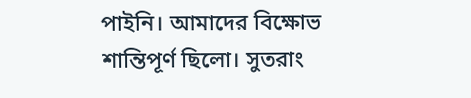পাইনি। আমাদের বিক্ষোভ শান্তিপূর্ণ ছিলো। সুতরাং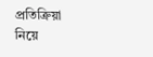প্রতিক্রিয়া নিয়ে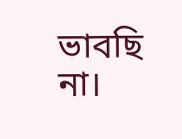ভাবছি না।